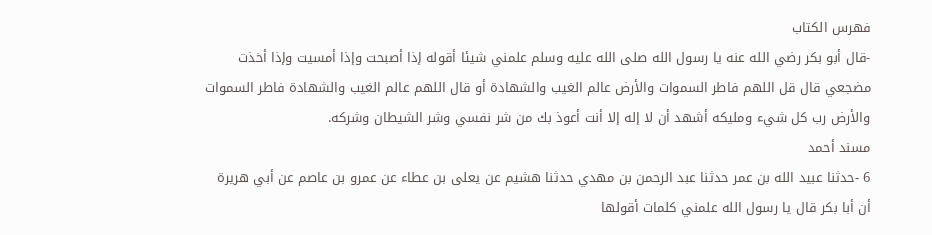فهرس الكتاب
-قال أبو بكر رضي الله عنه يا رسول الله صلى الله عليه وسلم علمني شيئا أقوله إذا أصبحت وإذا أمسيت وإذا أخذت مضجعي قال قل اللهم فاطر السموات والأرض عالم الغيب والشهادة أو قال اللهم عالم الغيب والشهادة فاطر السموات والأرض رب كل شيء ومليكه أشهد أن لا إله إلا أنت أعوذ بك من شر نفسي وشر الشيطان وشركه.
مسند أحمد
6 -حدثنا عبيد الله بن عمر حدثنا عبد الرحمن بن مهدي حدثنا هشيم عن يعلى بن عطاء عن عمرو بن عاصم عن أبي هريرة أن أبا بكر قال يا رسول الله علمني كلمات أقولها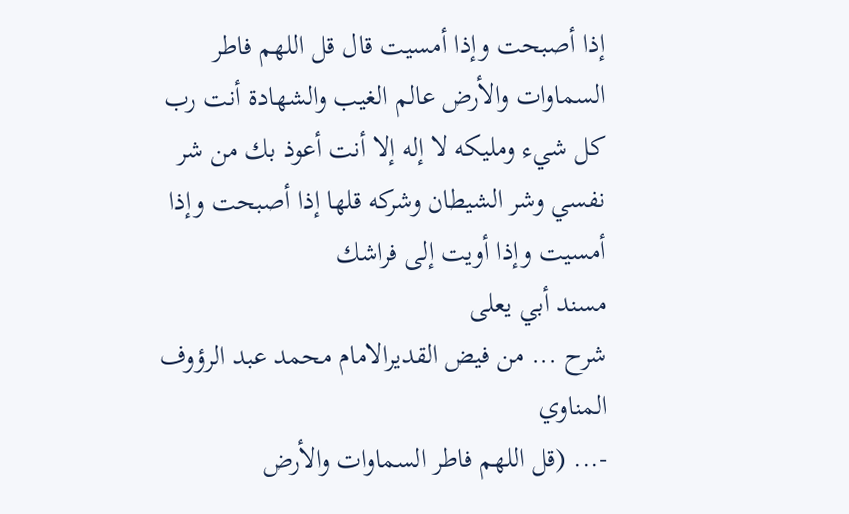إذا أصبحت وإذا أمسيت قال قل اللهم فاطر السماوات والأرض عالم الغيب والشهادة أنت رب كل شيء ومليكه لا إله إلا أنت أعوذ بك من شر نفسي وشر الشيطان وشركه قلها إذا أصبحت وإذا أمسيت وإذا أويت إلى فراشك
مسند أبي يعلى
شرح ... من فيض القديرالامام محمد عبد الرؤوف المناوي
-... (قل اللهم فاطر السماوات والأرض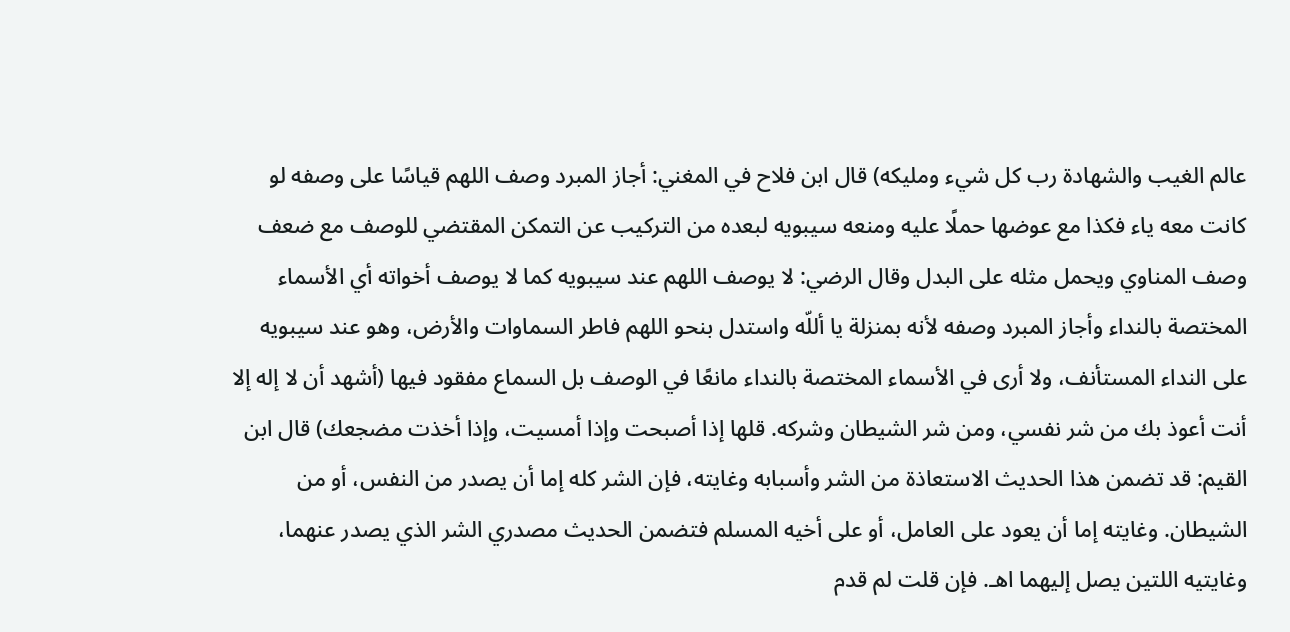عالم الغيب والشهادة رب كل شيء ومليكه) قال ابن فلاح في المغني: أجاز المبرد وصف اللهم قياسًا على وصفه لو كانت معه ياء فكذا مع عوضها حملًا عليه ومنعه سيبويه لبعده من التركيب عن التمكن المقتضي للوصف مع ضعف وصف المناوي ويحمل مثله على البدل وقال الرضي: لا يوصف اللهم عند سيبويه كما لا يوصف أخواته أي الأسماء المختصة بالنداء وأجاز المبرد وصفه لأنه بمنزلة يا أللّه واستدل بنحو اللهم فاطر السماوات والأرض، وهو عند سيبويه على النداء المستأنف، ولا أرى في الأسماء المختصة بالنداء مانعًا في الوصف بل السماع مفقود فيها (أشهد أن لا إله إلا أنت أعوذ بك من شر نفسي، ومن شر الشيطان وشركه. قلها إذا أصبحت وإذا أمسيت، وإذا أخذت مضجعك) قال ابن القيم: قد تضمن هذا الحديث الاستعاذة من الشر وأسبابه وغايته، فإن الشر كله إما أن يصدر من النفس، أو من الشيطان. وغايته إما أن يعود على العامل، أو على أخيه المسلم فتضمن الحديث مصدري الشر الذي يصدر عنهما، وغايتيه اللتين يصل إليهما اهـ. فإن قلت لم قدم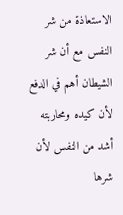الاستعاذة من شر النفس مع أن شر الشيطان أهم في الدفع لأن كيده ومحاربته أشد من النفس لأن شرها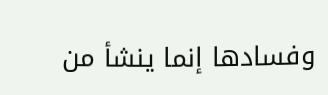وفسادها إنما ينشأ من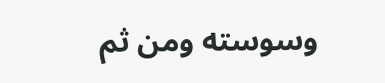وسوسته ومن ثم